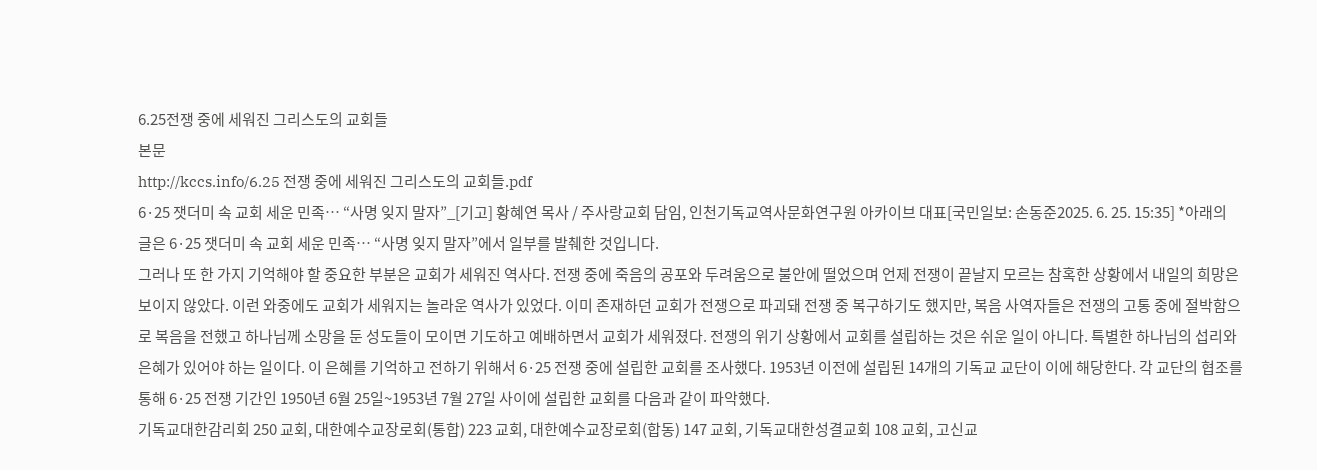6.25전쟁 중에 세워진 그리스도의 교회들
본문
http://kccs.info/6.25 전쟁 중에 세워진 그리스도의 교회들.pdf
6·25 잿더미 속 교회 세운 민족… “사명 잊지 말자”_[기고] 황혜연 목사 / 주사랑교회 담임, 인천기독교역사문화연구원 아카이브 대표[국민일보: 손동준2025. 6. 25. 15:35] *아래의 글은 6·25 잿더미 속 교회 세운 민족… “사명 잊지 말자”에서 일부를 발췌한 것입니다.
그러나 또 한 가지 기억해야 할 중요한 부분은 교회가 세워진 역사다. 전쟁 중에 죽음의 공포와 두려움으로 불안에 떨었으며 언제 전쟁이 끝날지 모르는 참혹한 상황에서 내일의 희망은 보이지 않았다. 이런 와중에도 교회가 세워지는 놀라운 역사가 있었다. 이미 존재하던 교회가 전쟁으로 파괴돼 전쟁 중 복구하기도 했지만, 복음 사역자들은 전쟁의 고통 중에 절박함으로 복음을 전했고 하나님께 소망을 둔 성도들이 모이면 기도하고 예배하면서 교회가 세워졌다. 전쟁의 위기 상황에서 교회를 설립하는 것은 쉬운 일이 아니다. 특별한 하나님의 섭리와 은혜가 있어야 하는 일이다. 이 은혜를 기억하고 전하기 위해서 6·25 전쟁 중에 설립한 교회를 조사했다. 1953년 이전에 설립된 14개의 기독교 교단이 이에 해당한다. 각 교단의 협조를 통해 6·25 전쟁 기간인 1950년 6월 25일~1953년 7월 27일 사이에 설립한 교회를 다음과 같이 파악했다.
기독교대한감리회 250 교회, 대한예수교장로회(통합) 223 교회, 대한예수교장로회(합동) 147 교회, 기독교대한성결교회 108 교회, 고신교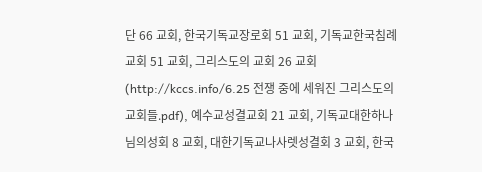단 66 교회, 한국기독교장로회 51 교회, 기독교한국침례교회 51 교회, 그리스도의 교회 26 교회(http://kccs.info/6.25 전쟁 중에 세워진 그리스도의 교회들.pdf), 예수교성결교회 21 교회, 기독교대한하나님의성회 8 교회, 대한기독교나사렛성결회 3 교회, 한국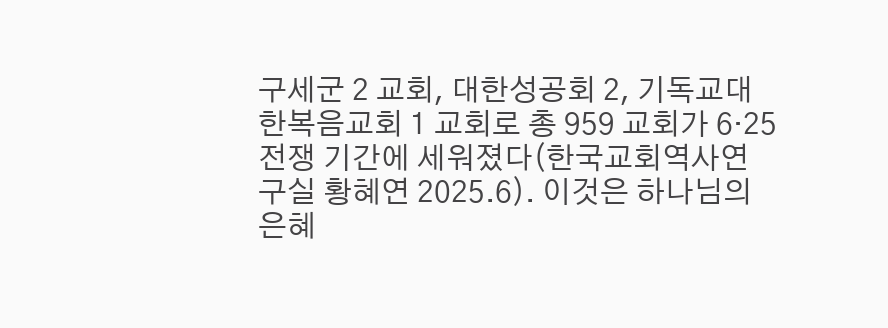구세군 2 교회, 대한성공회 2, 기독교대한복음교회 1 교회로 총 959 교회가 6·25 전쟁 기간에 세워졌다(한국교회역사연구실 황혜연 2025.6). 이것은 하나님의 은혜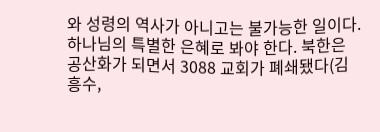와 성령의 역사가 아니고는 불가능한 일이다. 하나님의 특별한 은혜로 봐야 한다. 북한은 공산화가 되면서 3088 교회가 폐쇄됐다(김흥수,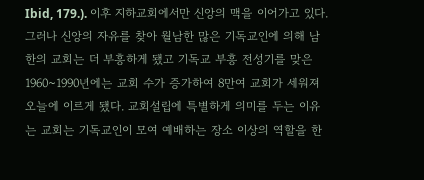Ibid, 179.). 이후 지하교회에서만 신앙의 맥을 이어가고 있다. 그러나 신앙의 자유를 찾아 월남한 많은 기독교인에 의해 남한의 교회는 더 부흥하게 됐고 기독교 부흥 전성기를 맞은 1960~1990년에는 교회 수가 증가하여 8만여 교회가 세워져 오늘에 이르게 됐다. 교회설립에 특별하게 의미를 두는 이유는 교회는 기독교인이 모여 예배하는 장소 이상의 역할을 한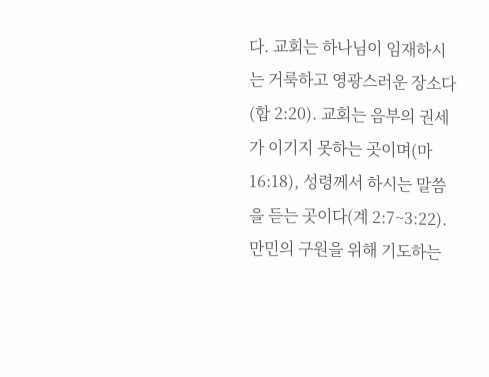다. 교회는 하나님이 임재하시는 거룩하고 영광스러운 장소다(합 2:20). 교회는 음부의 권세가 이기지 못하는 곳이며(마 16:18), 성령께서 하시는 말씀을 듣는 곳이다(계 2:7~3:22). 만민의 구원을 위해 기도하는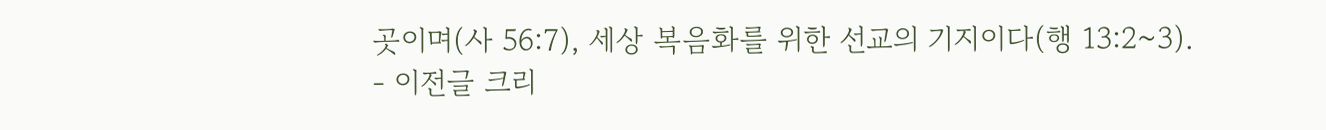곳이며(사 56:7), 세상 복음화를 위한 선교의 기지이다(행 13:2~3).
- 이전글 크리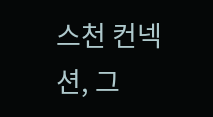스천 컨넥션, 그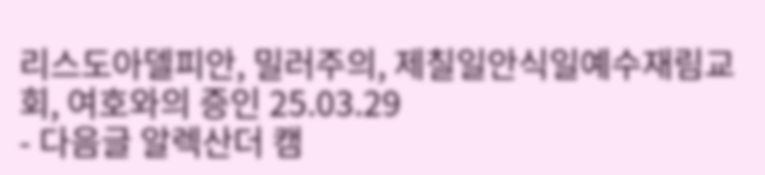리스도아델피안, 밀러주의, 제칠일안식일예수재림교회, 여호와의 증인 25.03.29
- 다음글 알렉산더 캠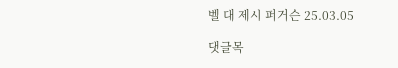벨 대 제시 퍼거슨 25.03.05

댓글목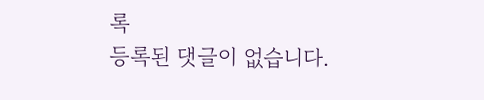록
등록된 댓글이 없습니다.